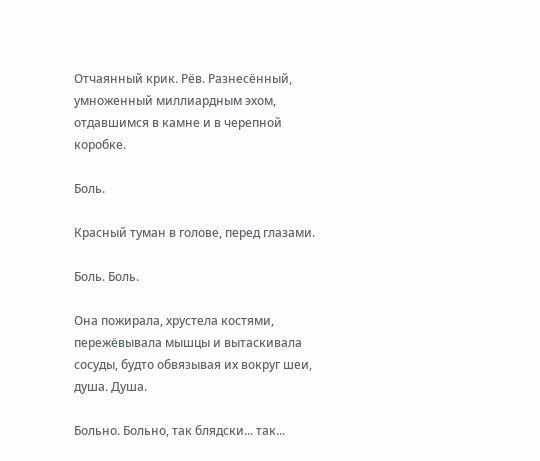Отчаянный крик. Рёв. Разнесённый, умноженный миллиардным эхом, отдавшимся в камне и в черепной коробке.

Боль.

Красный туман в голове, перед глазами.

Боль. Боль.

Она пожирала, хрустела костями, пережёвывала мышцы и вытаскивала сосуды, будто обвязывая их вокруг шеи, душа. Душа.

Больно. Больно, так блядски... так...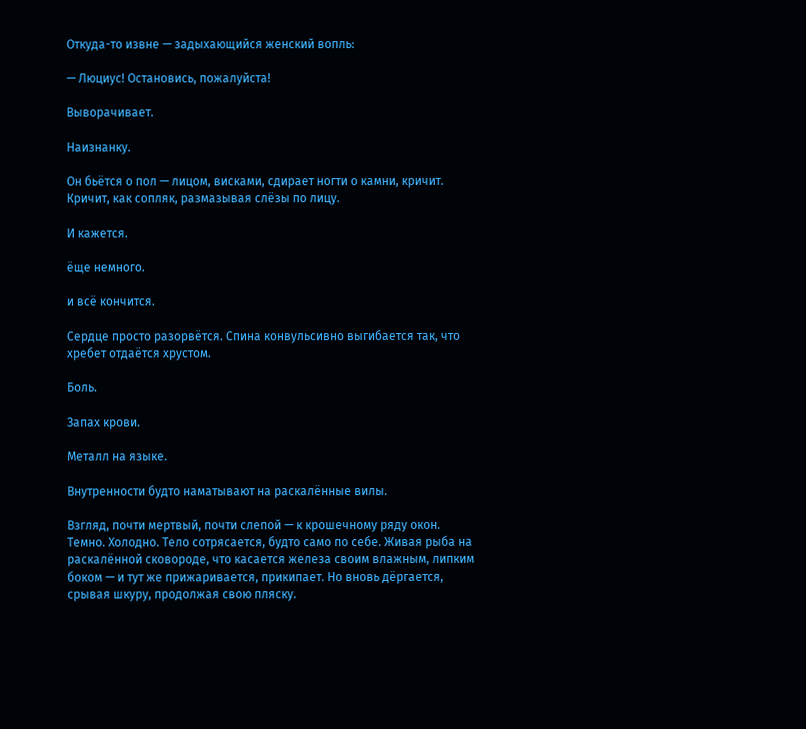Откуда-то извне — задыхающийся женский вопль:

— Люциус! Остановись, пожалуйста!

Выворачивает.

Наизнанку.

Он бьётся о пол — лицом, висками, сдирает ногти о камни, кричит. Кричит, как сопляк, размазывая слёзы по лицу.

И кажется.

ёще немного.

и всё кончится.

Сердце просто разорвётся. Спина конвульсивно выгибается так, что хребет отдаётся хрустом.

Боль.

Запах крови.

Металл на языке.

Внутренности будто наматывают на раскалённые вилы.

Взгляд, почти мертвый, почти слепой — к крошечному ряду окон. Темно. Холодно. Тело сотрясается, будто само по себе. Живая рыба на раскалённой сковороде, что касается железа своим влажным, липким боком — и тут же прижаривается, прикипает. Но вновь дёргается, срывая шкуру, продолжая свою пляску.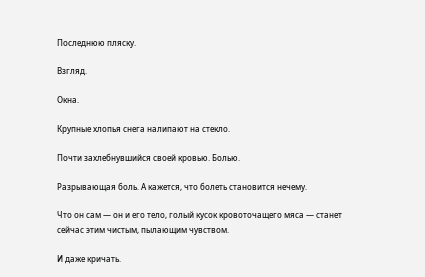Последнюю пляску.

Взгляд.

Окна.

Крупные хлопья снега налипают на стекло.

Почти захлебнувшийся своей кровью. Болью.

Разрывающая боль. А кажется, что болеть становится нечему.

Что он сам — он и его тело, голый кусок кровоточащего мяса — станет сейчас этим чистым, пылающим чувством.

И даже кричать.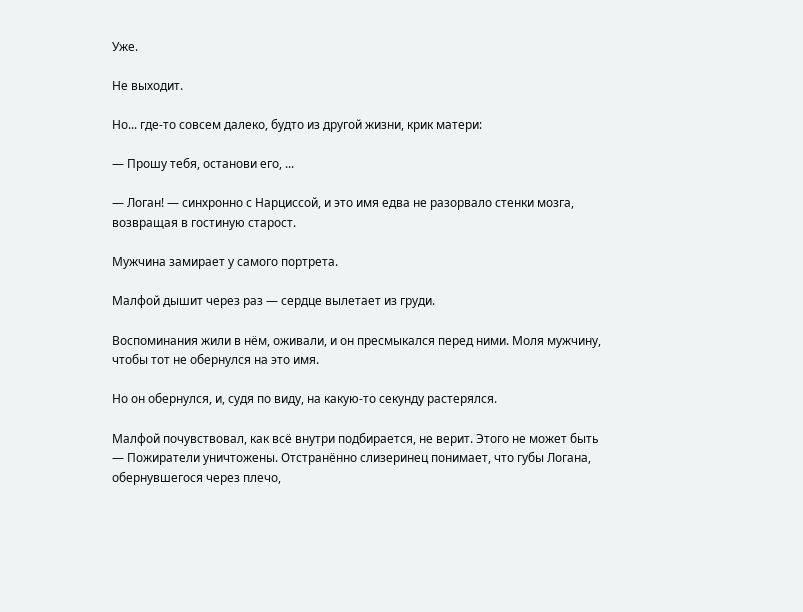Уже.

Не выходит.

Но... где-то совсем далеко, будто из другой жизни, крик матери:

— Прошу тебя, останови его, ...

— Логан! — синхронно с Нарциссой, и это имя едва не разорвало стенки мозга, возвращая в гостиную старост.

Мужчина замирает у самого портрета.

Малфой дышит через раз — сердце вылетает из груди.

Воспоминания жили в нём, оживали, и он пресмыкался перед ними. Моля мужчину, чтобы тот не обернулся на это имя.

Но он обернулся, и, судя по виду, на какую-то секунду растерялся.

Малфой почувствовал, как всё внутри подбирается, не верит. Этого не может быть — Пожиратели уничтожены. Отстранённо слизеринец понимает, что губы Логана, обернувшегося через плечо,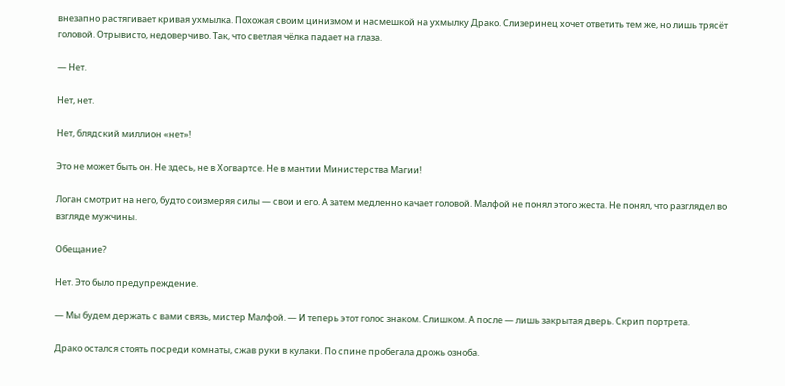внезапно растягивает кривая ухмылка. Похожая своим цинизмом и насмешкой на ухмылку Драко. Слизеринец хочет ответить тем же, но лишь трясёт головой. Отрывисто, недоверчиво. Так, что светлая чёлка падает на глаза.

— Нет.

Нет, нет.

Нет, блядский миллион «нет»!

Это не может быть он. Не здесь, не в Хогвартсе. Не в мантии Министерства Магии!

Логан смотрит на него, будто соизмеряя силы — свои и его. А затем медленно качает головой. Малфой не понял этого жеста. Не понял, что разглядел во взгляде мужчины.

Обещание?

Нет. Это было предупреждение.

— Мы будем держать с вами связь, мистер Малфой. — И теперь этот голос знаком. Слишком. А после — лишь закрытая дверь. Скрип портрета.

Драко остался стоять посреди комнаты, сжав руки в кулаки. По спине пробегала дрожь озноба.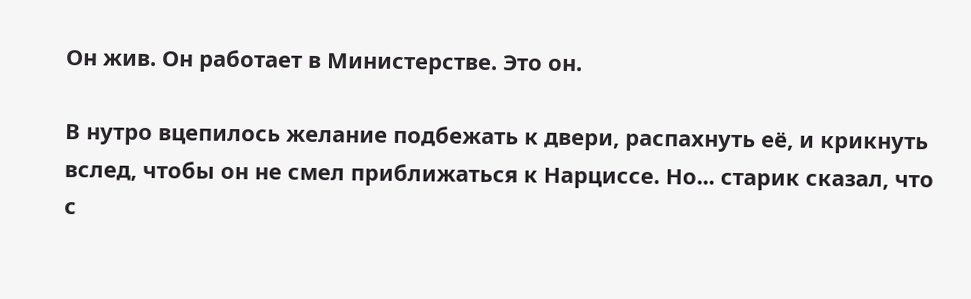Он жив. Он работает в Министерстве. Это он.

В нутро вцепилось желание подбежать к двери, распахнуть её, и крикнуть вслед, чтобы он не смел приближаться к Нарциссе. Но... старик сказал, что с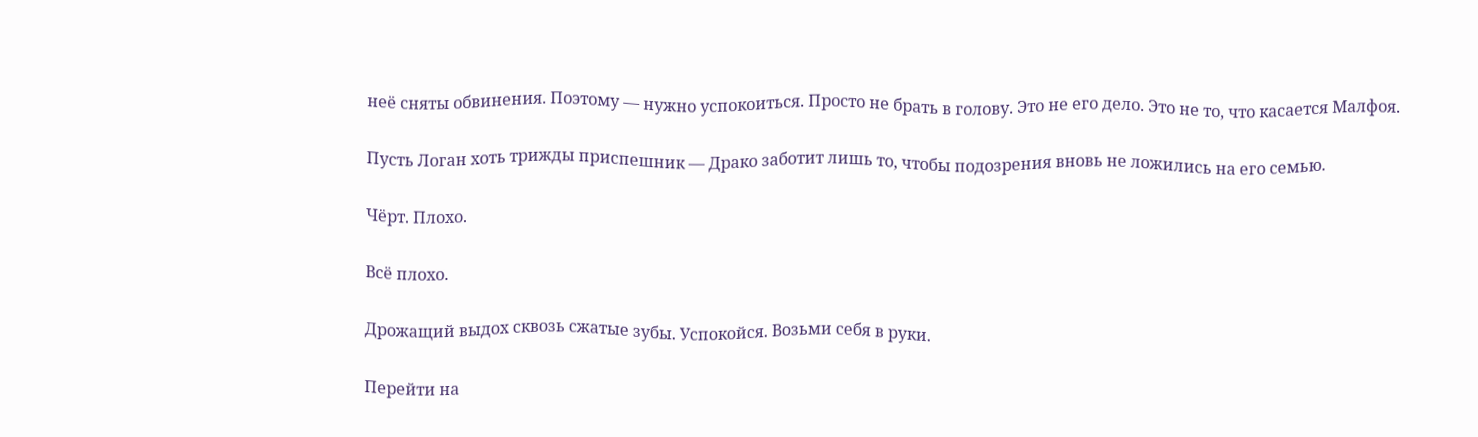неё сняты обвинения. Поэтому — нужно успокоиться. Просто не брать в голову. Это не его дело. Это не то, что касается Малфоя.

Пусть Логан хоть трижды приспешник — Драко заботит лишь то, чтобы подозрения вновь не ложились на его семью.

Чёрт. Плохо.

Всё плохо.

Дрожащий выдох сквозь сжатые зубы. Успокойся. Возьми себя в руки.

Перейти на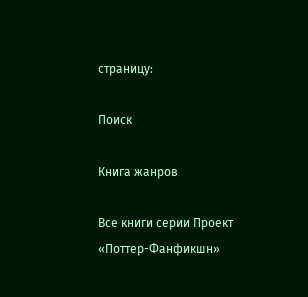страницу:

Поиск

Книга жанров

Все книги серии Проект «Поттер-Фанфикшн»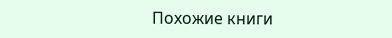Похожие книги